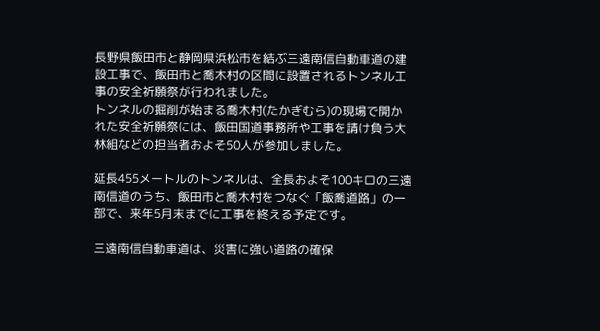長野県飯田市と静岡県浜松市を結ぶ三遠南信自動車道の建設工事で、飯田市と喬木村の区間に設置されるトンネル工事の安全祈願祭が行われました。
トンネルの掘削が始まる喬木村(たかぎむら)の現場で開かれた安全祈願祭には、飯田国道事務所や工事を請け負う大林組などの担当者およそ50人が参加しました。

延長455メートルのトンネルは、全長およそ100キロの三遠南信道のうち、飯田市と喬木村をつなぐ「飯喬道路」の一部で、来年5月末までに工事を終える予定です。

三遠南信自動車道は、災害に強い道路の確保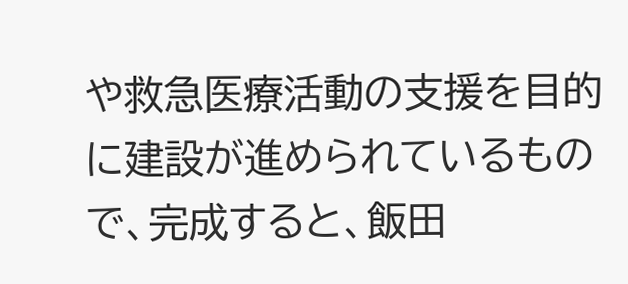や救急医療活動の支援を目的に建設が進められているもので、完成すると、飯田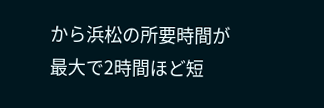から浜松の所要時間が最大で2時間ほど短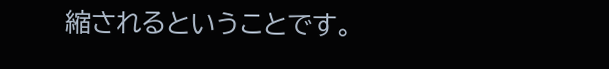縮されるということです。